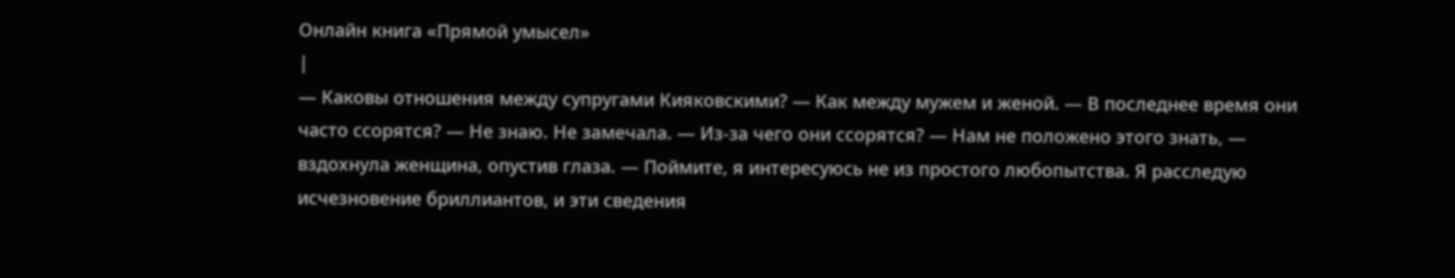Онлайн книга «Прямой умысел»
|
— Каковы отношения между супругами Кияковскими? — Как между мужем и женой. — В последнее время они часто ссорятся? — Не знаю. Не замечала. — Из-за чего они ссорятся? — Нам не положено этого знать, — вздохнула женщина, опустив глаза. — Поймите, я интересуюсь не из простого любопытства. Я расследую исчезновение бриллиантов, и эти сведения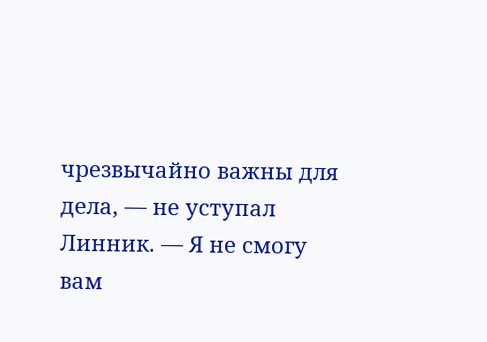чрезвычайно важны для дела, — не уступал Линник. — Я не смогу вам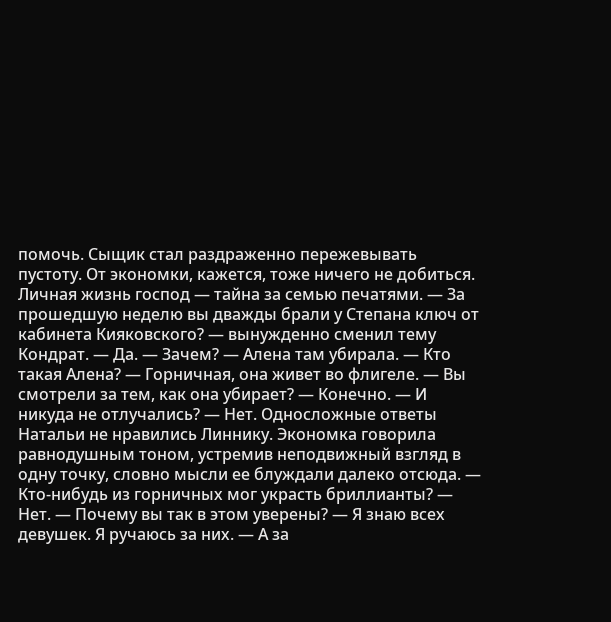помочь. Сыщик стал раздраженно пережевывать пустоту. От экономки, кажется, тоже ничего не добиться. Личная жизнь господ — тайна за семью печатями. — За прошедшую неделю вы дважды брали у Степана ключ от кабинета Кияковского? — вынужденно сменил тему Кондрат. — Да. — Зачем? — Алена там убирала. — Кто такая Алена? — Горничная, она живет во флигеле. — Вы смотрели за тем, как она убирает? — Конечно. — И никуда не отлучались? — Нет. Односложные ответы Натальи не нравились Линнику. Экономка говорила равнодушным тоном, устремив неподвижный взгляд в одну точку, словно мысли ее блуждали далеко отсюда. — Кто-нибудь из горничных мог украсть бриллианты? — Нет. — Почему вы так в этом уверены? — Я знаю всех девушек. Я ручаюсь за них. — А за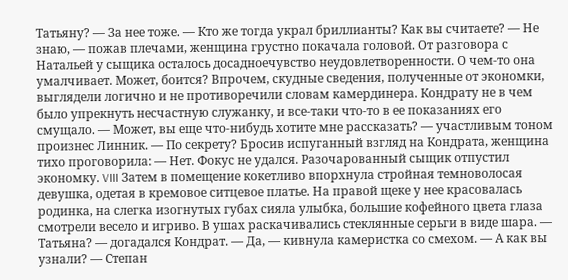Татьяну? — За нее тоже. — Кто же тогда украл бриллианты? Как вы считаете? — Не знаю, — пожав плечами, женщина грустно покачала головой. От разговора с Натальей у сыщика осталось досадноечувство неудовлетворенности. О чем-то она умалчивает. Может, боится? Впрочем, скудные сведения, полученные от экономки, выглядели логично и не противоречили словам камердинера. Кондрату не в чем было упрекнуть несчастную служанку, и все-таки что-то в ее показаниях его смущало. — Может, вы еще что-нибудь хотите мне рассказать? — участливым тоном произнес Линник. — По секрету? Бросив испуганный взгляд на Кондрата, женщина тихо проговорила: — Нет. Фокус не удался. Разочарованный сыщик отпустил экономку. VIII Затем в помещение кокетливо впорхнула стройная темноволосая девушка, одетая в кремовое ситцевое платье. На правой щеке у нее красовалась родинка, на слегка изогнутых губах сияла улыбка, большие кофейного цвета глаза смотрели весело и игриво. В ушах раскачивались стеклянные серьги в виде шара. — Татьяна? — догадался Кондрат. — Да, — кивнула камеристка со смехом. — А как вы узнали? — Степан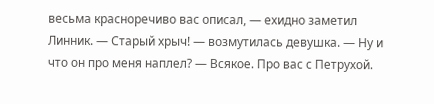весьма красноречиво вас описал, — ехидно заметил Линник. — Старый хрыч! — возмутилась девушка. — Ну и что он про меня наплел? — Всякое. Про вас с Петрухой.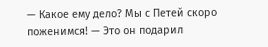— Какое ему дело? Мы с Петей скоро поженимся! — Это он подарил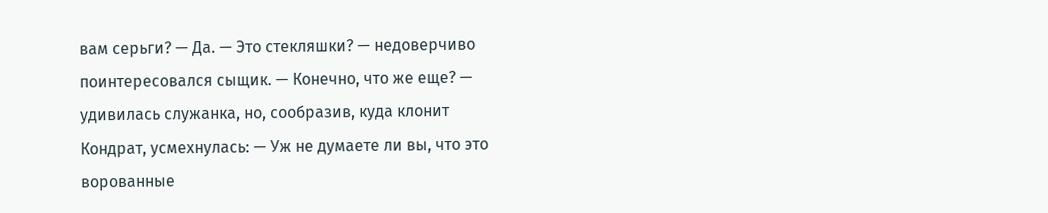вам серьги? — Да. — Это стекляшки? — недоверчиво поинтересовался сыщик. — Конечно, что же еще? — удивилась служанка, но, сообразив, куда клонит Кондрат, усмехнулась: — Уж не думаете ли вы, что это ворованные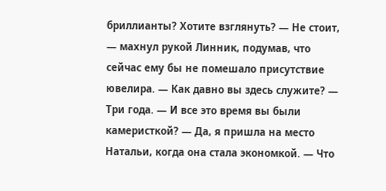бриллианты? Хотите взглянуть? — Не стоит, — махнул рукой Линник, подумав, что сейчас ему бы не помешало присутствие ювелира. — Как давно вы здесь служите? — Три года. — И все это время вы были камеристкой? — Да, я пришла на место Натальи, когда она стала экономкой. — Что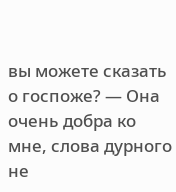вы можете сказать о госпоже? — Она очень добра ко мне, слова дурного не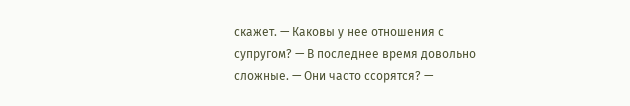скажет. — Каковы у нее отношения с супругом? — В последнее время довольно сложные. — Они часто ссорятся? —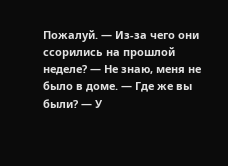Пожалуй. — Из-за чего они ссорились на прошлой неделе? — Не знаю, меня не было в доме. — Где же вы были? — У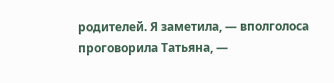родителей. Я заметила, — вполголоса проговорила Татьяна, —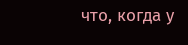что, когда у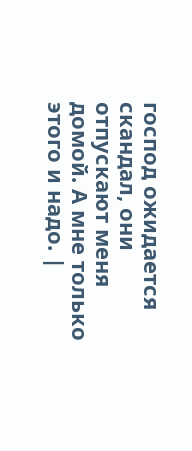господ ожидается скандал, они отпускают меня домой. А мне только этого и надо. |